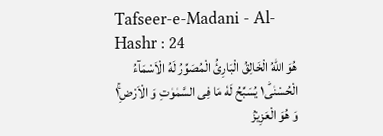Tafseer-e-Madani - Al-Hashr : 24
هُوَ اللّٰهُ الْخَالِقُ الْبَارِئُ الْمُصَوِّرُ لَهُ الْاَسْمَآءُ الْحُسْنٰى١ؕ یُسَبِّحُ لَهٗ مَا فِی السَّمٰوٰتِ وَ الْاَرْضِ١ۚ وَ هُوَ الْعَزِیْزُ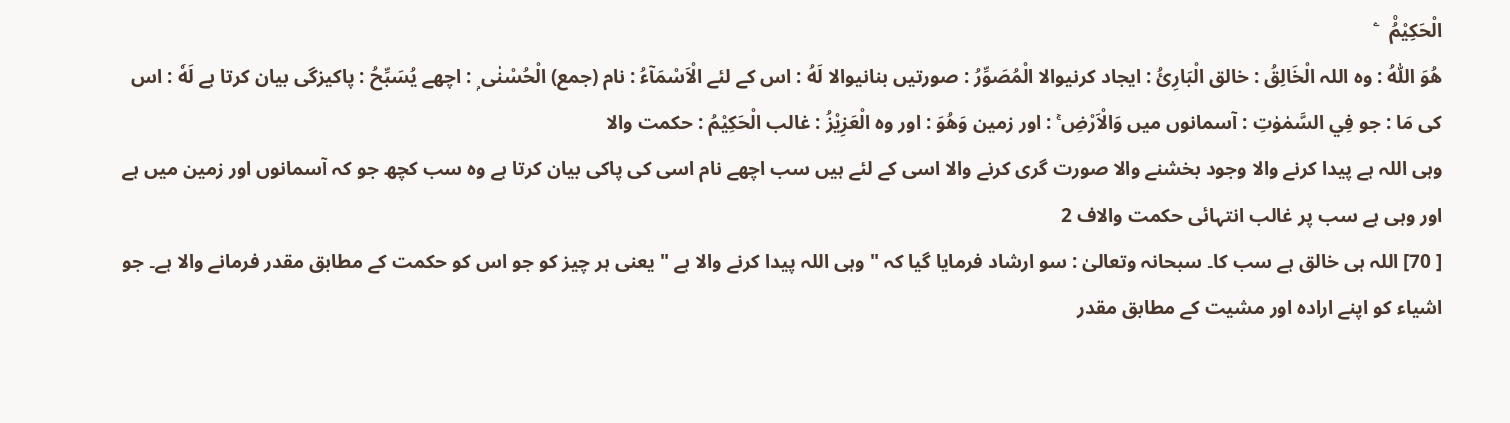الْحَكِیْمُ۠   ۧ
هُوَ اللّٰهُ : وہ اللہ الْخَالِقُ : خالق الْبَارِئُ : ایجاد کرنیوالا الْمُصَوِّرُ : صورتیں بنانیوالا لَهُ : اس کے لئے الْاَسْمَآءُ : نام (جمع) الْحُسْنٰى ۭ : اچھے يُسَبِّحُ : پاکیزگی بیان کرتا ہے لَهٗ : اس کی مَا : جو فِي السَّمٰوٰتِ : آسمانوں میں وَالْاَرْضِ ۚ : اور زمین وَهُوَ : اور وہ الْعَزِيْزُ : غالب الْحَكِيْمُ : حکمت والا
وہی اللہ ہے پیدا کرنے والا وجود بخشنے والا صورت گری کرنے والا اسی کے لئے ہیں سب اچھے نام اسی کی پاکی بیان کرتا ہے وہ سب کچھ جو کہ آسمانوں اور زمین میں ہے اور وہی ہے سب پر غالب انتہائی حکمت والاف 2
[ 70] اللہ ہی خالق ہے سب کا۔ سبحانہ وتعالیٰ : سو ارشاد فرمایا گیا کہ " وہی اللہ پیدا کرنے والا ہے " یعنی ہر چیز کو جو اس کو حکمت کے مطابق مقدر فرمانے والا ہے۔ جو اشیاء کو اپنے ارادہ اور مشیت کے مطابق مقدر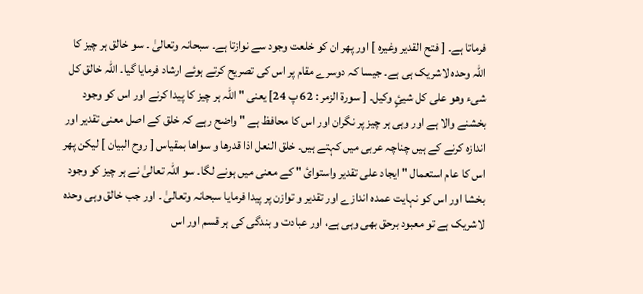فرماتا ہے۔ [ فتح القدیر وغیرہ ] اور پھر ان کو خلعت وجود سے نوازتا ہے۔ سبحانہ وتعالیٰ ۔ سو خالق ہر چیز کا اللہ وحدہ لاشریک ہی ہے۔ جیسا کہ دوسرے مقام پر اس کی تصریح کرتے ہوئے ارشاد فرمایا گیا۔ اللہ خالق کل شیء وھو علی کل شیئٍ وکیل۔ [ سورة الزمر : 62 پ 24] یعنی " اللہ ہر چیز کا پیدا کرنے اور اس کو وجود بخشنے والا ہے اور وہی ہر چیز پر نگران اور اس کا محافظ ہے " واضح رہے کہ خلق کے اصل معنی تقدیر اور اندازہ کرنے کے ہیں چناچہ عربی میں کہتے ہیں۔ خلق النعل اذا قدرھا و سواھا بمقیاس [ روح البیان ] لیکن پھر اس کا عام استعمال " ایجاد علی تقدیر واستوائ " کے معنی میں ہونے لگا۔ سو اللہ تعالیٰ نے ہر چیز کو وجود بخشا اور اس کو نہایت عمدہ اندازے اور تقدیر و توازن پر پیدا فرمایا سبحانہ وتعالیٰ ۔ اور جب خالق وہی وحدہ لاشریک ہے تو معبود برحق بھی وہی ہے، اور عبادت و بندگی کی ہر قسم اور اس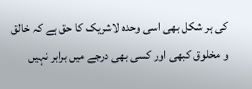کی ہر شکل بھی اسی وحدہ لاشریک کا حق ہے کہ خالق و مخلوق کبھی اور کسی بھی درجے میں برابر نہیں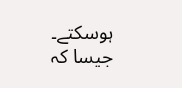ہوسکتے۔ جیسا کہ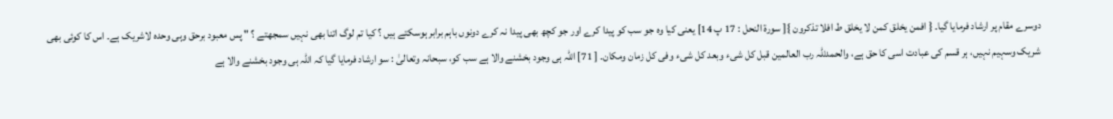دوسرے مقام پر ارشاد فرمایا گیا۔ { افمن یخلق کمن لا یخلق ط افلا تذکرون }[ سورة النحل : 17 پ 14] یعنی کیا وہ جو سب کو پیدا کرے اور جو کچھ بھی پیدا نہ کرے دونوں باہم برابر ہوسکتے ہیں ؟ کیا تم لوگ اتنا بھی نہیں سمجھتے ؟ " پس معبود برحق وہی وحدہ لاشریک ہے۔ اس کا کوئی بھی شریک وسہیم نہیں، ہر قسم کی عبادت اسی کا حق ہے، والحمدللّٰہ رب العالمین قبل کل شیء وبعد کل شیء وفی کل زمان ومکان۔ [ 71] اللہ ہی وجود بخشنے والا ہے سب کو، سبحانہ وتعالیٰ : سو ارشاد فرمایا گیا کہ اللہ ہی وجود بخشنے والا ہے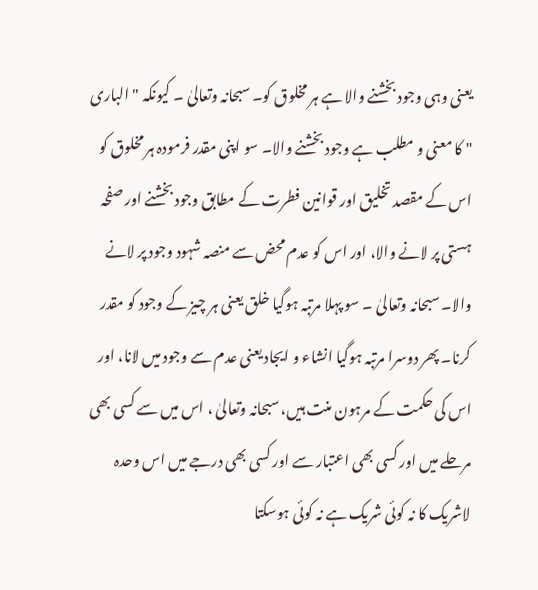یعنی وہی وجود بخشنے والا ہے ہر مخلوق کو۔ سبحانہ وتعالیٰ ۔ کیونکہ " الباری " کا معنی و مطلب ہے وجود بخشنے والا۔ سو اپنی مقدر فرمودہ ہر مخلوق کو اس کے مقصد تخلیق اور قوانین فطرت کے مطابق وجود بخشنے اور صفحہ ہستی پر لانے والا، اور اس کو عدم محض سے منصہ شہود وجود پر لانے والا۔ سبحانہ وتعالیٰ ۔ سو پہلا مرتبہ ہوگیا خلق یعنی ہر چیز کے وجود کو مقدر کرنا۔ پھر دوسرا مرتبہ ہوگیا انشاء و ایجاد یعنی عدم سے وجود میں لانا، اور اس کی حکمت کے مرہون منت ہیں، سبحانہ وتعالیٰ ، اس میں سے کسی بھی مرحلے میں اور کسی بھی اعتبار سے اور کسی بھی درجے میں اس وحدہ لاشریک کا نہ کوئی شریک ہے نہ کوئی ہوسکتا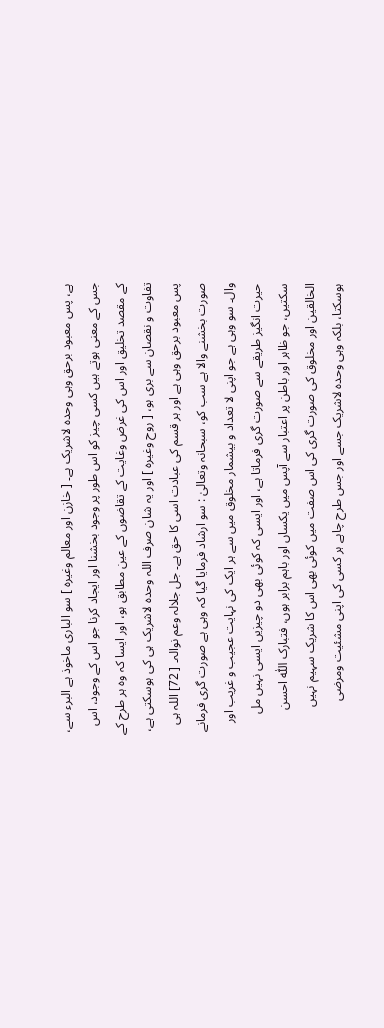ہے، پس معبود برحق وہی وحدہ لاشریک ہے۔ [ خازن اور معالم وغیرہ ] سو الباری ماخوذ ہے البرء سے، جس کے معنی ہوتے ہیں کسی چیز کو اس طور پر وجود بخشنا اور ایجاد کرنا جو اس کے وجود، اس کے مقصد تخلیق اور اس کی غرض وغایت کے تقاضوں کے عین مطابق ہو، اور ایسا کہ وہ ہر طرح کے تفاوت و نقصان سے بری ہو، [ روح وغیرہ ] اور یہ شان صرف اللہ وحدہ لاشریک ہی کی ہوسکتی ہے، پس معبود برحق وہی ہے اور ہر قسم کی عبادت اسی کا حق ہے۔ جل جلالہ وعم نوالہ۔ [ 72] اللہ ہی صورت بخشنے والا ہے سب کو، سبحانہ وتعالیٰ : سو ارشاد فرمایا گیا کہ وہی ہے صورت گری فرمانے وال۔ سو وہی ہے جو اپنی لا تعداد و بیشمار مخلوق میں سے ہر ایک کی نہایت عجیب و غریب اور حیرت انگیز طریقے سے صورت گری فرماتا ہے، اور ایسی کہ کوئی بھی دو چیزیں ایسی نہیں مل سکتیں، جو ظاہر اور باطن پر اعتبار سے آپس میں یکساں اور باہم برابر ہوں، فتبارک اللّٰہ احسن الخالقین اور مخلوق کی صورت گری کی اس صفت میں کوئی بھی اس کا شریک سہیم نہیں ہوسکتا، بلکہ وہی وحدہ لاشریک جسے اور جس طرح چاہے ہر کسی کی اپنی مشئیت ومرضی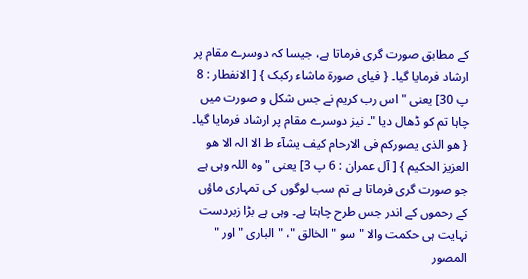کے مطابق صورت گری فرماتا ہے، جیسا کہ دوسرے مقام پر ارشاد فرمایا گیا۔ { فیای صورۃ ماشاء رکبک } [ الانفطار : 8 پ 30] یعنی " اس رب کریم نے جس شکل و صورت میں چاہا تم کو ڈھال دیا "۔ نیز دوسرے مقام پر ارشاد فرمایا گیا۔ { ھو الذی یصورکم فی الارحام کیف یشآء ط الا الہ الا ھو العزیز الحکیم } [ آل عمران : 6 پ 3] یعنی " وہ اللہ وہی ہے جو صورت گری فرماتا ہے تم سب لوگوں کی تمہاری ماؤں کے رحموں کے اندر جس طرح چاہتا ہے۔ وہی ہے بڑا زبردست نہایت ہی حکمت والا " سو " الخالق "، " الباری " اور " المصور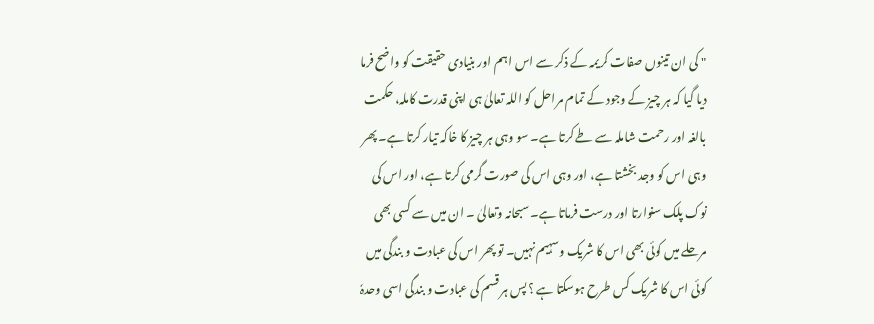" کی ان تینوں صفات کریمہ کے ذکر سے اس اہم اور بنیادی حقیقت کو واضح فرما دیا گیا کہ ہر چیز کے وجود کے تمام مراحل کو اللہ تعالیٰ ہی اپنی قدرت کاملہ، حکمت بالغہ اور رحمت شاملہ سے طے کرتا ہے۔ سو وہی ہر چیز کا خاکہ تیار کرتا ہے۔ پھر وہی اس کو وجد بخشتا ہے، اور وہی اس کی صورت گرمی کرتا ہے، اور اس کی نوک پلک سنوارتا اور درست فرماتا ہے۔ سبحانہ وتعالیٰ ۔ ان میں سے کسی بھی مرحلے میں کوئی بھی اس کا شریک وسہیم نہیں۔ تو پھر اس کی عبادت و بندگی میں کوئی اس کا شریک کس طرح ہوسکتا ہے ؟ پس ہر قسم کی عبادت و بندگی اسی وحدہٗ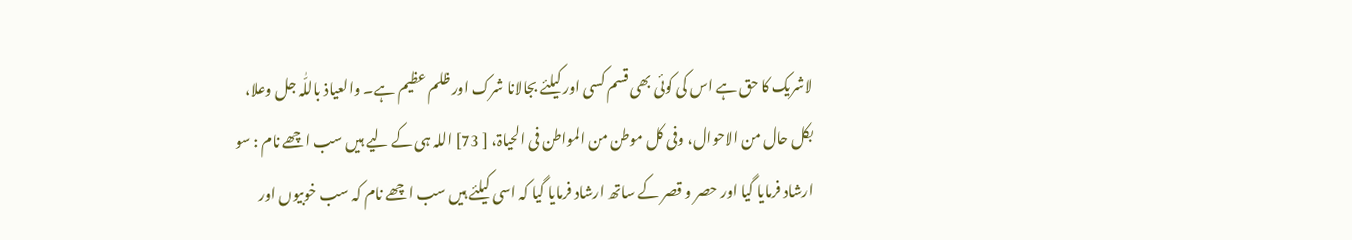لاشریک کا حق ہے اس کی کوئی بھی قسم کسی اور کیلئے بجالانا شرک اور ظلم عظیم ہے۔ والعیاذ باللّٰہ جل وعلا، بکل حال من الاحوال، وفی کل موطن من المواطن فی الحیاۃ، [ 73] اللہ ہی کے لیے ہیں سب اچھے نام : سو ارشاد فرمایا گیا اور حصر و قصر کے ساتھ ارشاد فرمایا گیا کہ اسی کیلئے ہیں سب اچھے نام کہ سب خوبیوں اور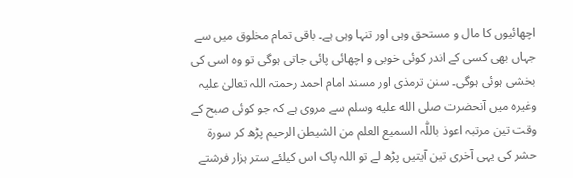اچھائیوں کا مال و مستحق وہی اور تنہا وہی ہے۔ باقی تمام مخلوق میں سے جہاں بھی کسی کے اندر کوئی خوبی و اچھائی پائی جاتی ہوگی تو وہ اسی کی بخشی ہوئی ہوگی۔ سنن ترمذی اور مسند امام احمد رحمتہ اللہ تعالیٰ علیہ وغیرہ میں آنحضرت صلى الله عليه وسلم سے مروی ہے کہ جو کوئی صبح کے وقت تین مرتبہ اعوذ باللّٰہ السمیع العلم من الشیطن الرحیم پڑھ کر سورة حشر کی یہی آخری تین آیتیں پڑھ لے تو اللہ پاک اس کیلئے ستر ہزار فرشتے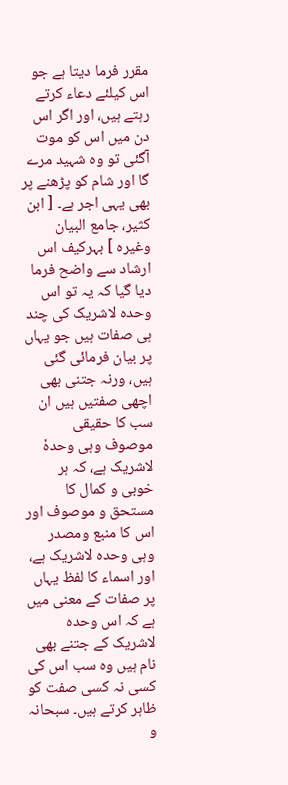مقرر فرما دیتا ہے جو اس کیلئے دعاء کرتے رہتے ہیں، اور اگر اس دن میں اس کو موت آگئی تو وہ شہید مرے گا اور شام کو پڑھنے پر بھی یہی اجر ہے۔ [ ابن کثیر، جامع البیان وغیرہ ] بہرکیف اس ارشاد سے واضح فرما دیا گیا کہ یہ تو اس وحدہ لاشریک کی چند ہی صفات ہیں جو یہاں پر بیان فرمائی گئی ہیں، ورنہ جتنی بھی اچھی صفتیں ہیں ان سب کا حقیقی موصوف وہی وحدہٗ لاشریک ہے، کہ ہر خوبی و کمال کا مستحق و موصوف اور اس کا منبع ومصدر وہی وحدہ لاشریک ہے، اور اسماء کا لفظ یہاں پر صفات کے معنی میں ہے کہ اس وحدہ لاشریک کے جتنے بھی نام ہیں وہ سب اس کی کسی نہ کسی صفت کو ظاہر کرتے ہیں۔ سبحانہ و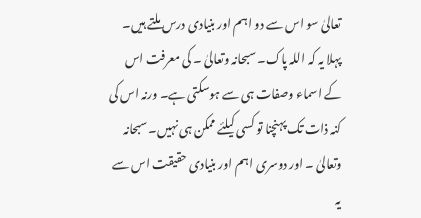تعالیٰ سو اس سے دو اہم اور بنیادی درس ملتے ہیں۔ پہلا یہ کہ اللہ پاک۔ سبحانہ وتعالیٰ ۔ کی معرفت اس کے اسماء وصفات ہی سے ہوسکتی ہے۔ ورنہ اس کی کنہ ذات تک پہنچنا تو کسی کیلئے ممکن ہی نہیں۔ سبحانہ وتعالیٰ ۔ اور دوسری اہم اور بنیادی حقیقت اس سے یہ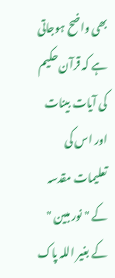بھی واضح ہوجاتی ہے کہ قرآن حکیم کی آیات بینات اور اس کی تعلیمات مقدسہ کے " نور مبین " کے بغیر اللہ پاک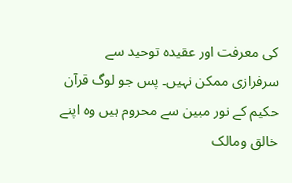کی معرفت اور عقیدہ توحید سے سرفرازی ممکن نہیں۔ پس جو لوگ قرآن حکیم کے نور مبین سے محروم ہیں وہ اپنے خالق ومالک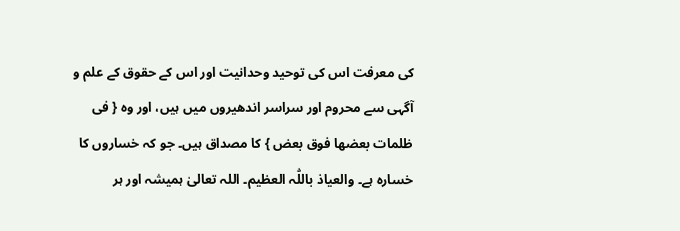کی معرفت اس کی توحید وحدانیت اور اس کے حقوق کے علم و آگہی سے محروم اور سراسر اندھیروں میں ہیں، اور وہ { فی ظلمات بعضھا فوق بعض } کا مصداق ہیں۔ جو کہ خساروں کا خسارہ ہے۔ والعیاذ باللّٰہ العظیم۔ اللہ تعالیٰ ہمیشہ اور ہر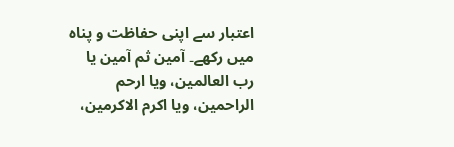اعتبار سے اپنی حفاظت و پناہ میں رکھے۔ آمین ثم آمین یا رب العالمین، ویا ارحم الراحمین، ویا اکرم الاکرمین،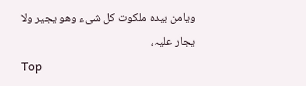ویامن بیدہ ملکوت کل شیء وھو یجیر ولا یجار علیہ،
Top